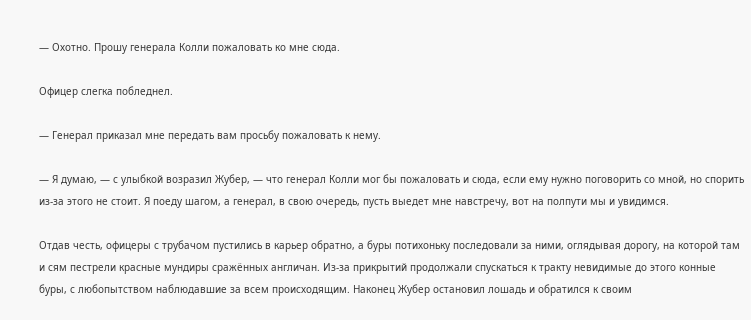— Охотно. Прошу генерала Колли пожаловать ко мне сюда.

Офицер слегка побледнел.

— Генерал приказал мне передать вам просьбу пожаловать к нему.

— Я думаю, — с улыбкой возразил Жубер, — что генерал Колли мог бы пожаловать и сюда, если ему нужно поговорить со мной, но спорить из-за этого не стоит. Я поеду шагом, а генерал, в свою очередь, пусть выедет мне навстречу, вот на полпути мы и увидимся.

Отдав честь, офицеры с трубачом пустились в карьер обратно, а буры потихоньку последовали за ними, оглядывая дорогу, на которой там и сям пестрели красные мундиры сражённых англичан. Из-за прикрытий продолжали спускаться к тракту невидимые до этого конные буры, с любопытством наблюдавшие за всем происходящим. Наконец Жубер остановил лошадь и обратился к своим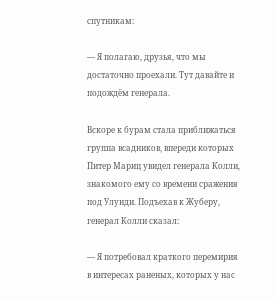спутникам:

— Я полагаю, друзья, что мы достаточно проехали. Тут давайте и подождём генерала.

Вскоре к бурам стала приближаться группа всадников, впереди которых Питер Мариц увидел генерала Колли, знакомого ему со времени сражения под Улунди. Подъехав к Жуберу, генерал Колли сказал:

— Я потребовал краткого перемирия в интересах раненых, которых у нас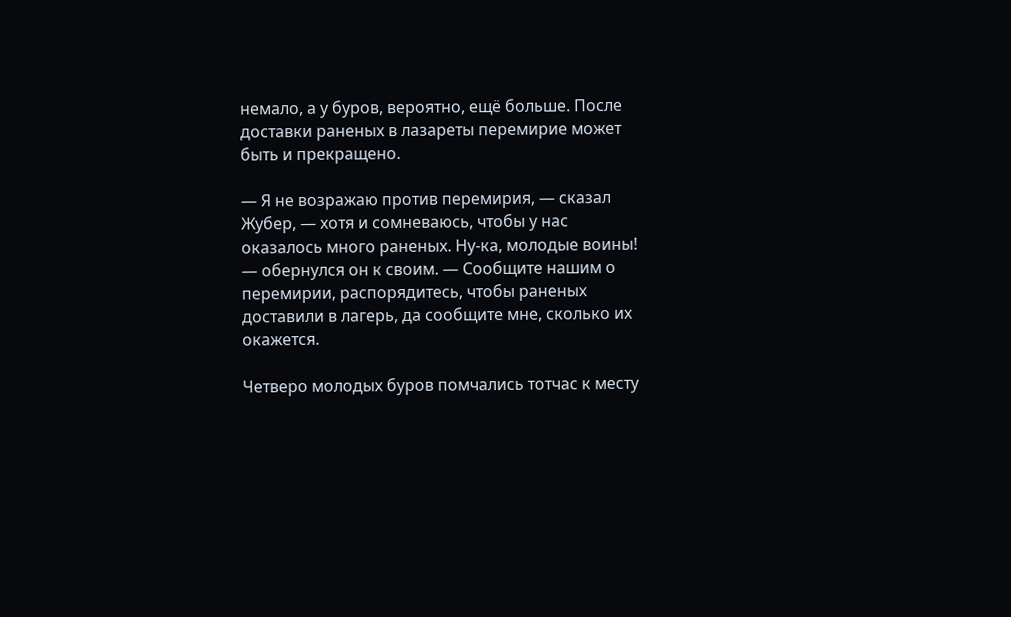немало, а у буров, вероятно, ещё больше. После доставки раненых в лазареты перемирие может быть и прекращено.

— Я не возражаю против перемирия, — сказал Жубер, — хотя и сомневаюсь, чтобы у нас оказалось много раненых. Ну-ка, молодые воины! — обернулся он к своим. — Сообщите нашим о перемирии, распорядитесь, чтобы раненых доставили в лагерь, да сообщите мне, сколько их окажется.

Четверо молодых буров помчались тотчас к месту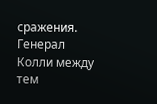сражения. Генерал Колли между тем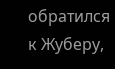обратился к Жуберу,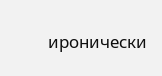иронически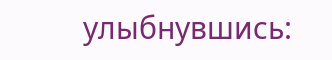улыбнувшись: